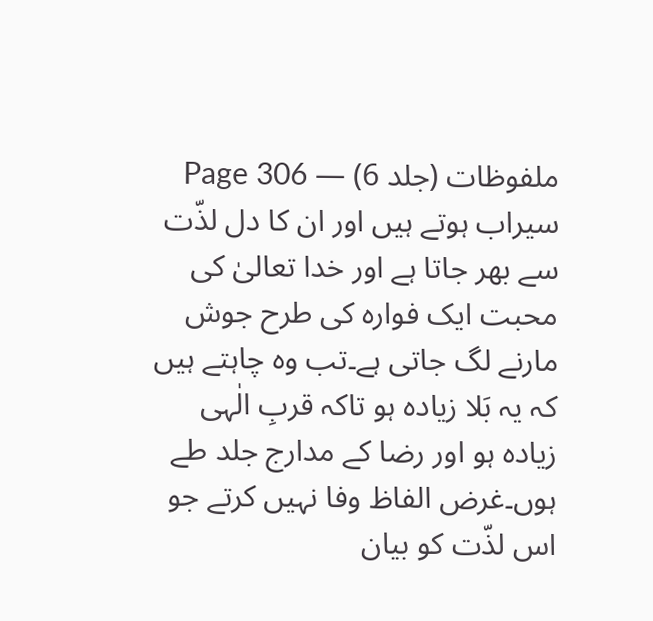ملفوظات (جلد 6) — Page 306
سیراب ہوتے ہیں اور ان کا دل لذّت سے بھر جاتا ہے اور خدا تعالیٰ کی محبت ایک فوارہ کی طرح جوش مارنے لگ جاتی ہے۔تب وہ چاہتے ہیں کہ یہ بَلا زیادہ ہو تاکہ قربِ الٰہی زیادہ ہو اور رضا کے مدارج جلد طے ہوں۔غرض الفاظ وفا نہیں کرتے جو اس لذّت کو بیان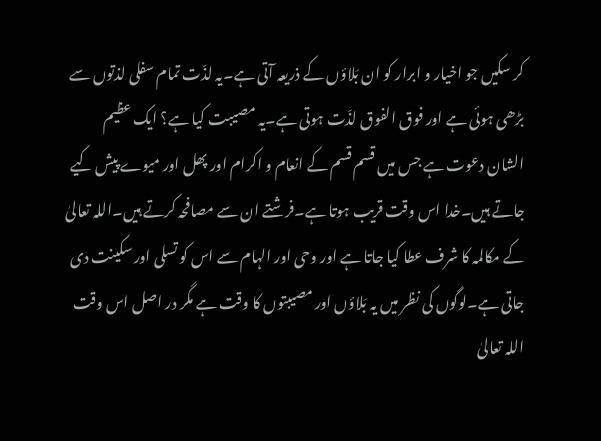کر سکیں جو اخیار و ابرار کو ان بَلاؤں کے ذریعہ آتی ہے۔یہ لذّت تمام سفلی لذتوں سے بڑھی ہوئی ہے اور فوق الفوق لذّت ہوتی ہے۔یہ مصیبت کیا ہے؟ ایک عظیم الشان دعوت ہے جس میں قسم قسم کے انعام و اکرام اور پھل اور میوے پیش کیے جاتے ہیں۔خدا اس وقت قریب ہوتا ہے۔فرشتے ان سے مصافحہ کرتے ہیں۔اللہ تعالیٰ کے مکالمہ کا شرف عطا کیا جاتا ہے اور وحی اور الہام سے اس کو تسلی اور سکینت دی جاتی ہے۔لوگوں کی نظر میں یہ بَلاؤں اور مصیبتوں کا وقت ہے مگر در اصل اس وقت اللہ تعالیٰ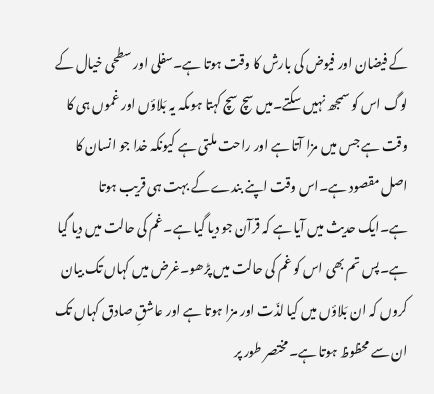کے فیضان اور فیوض کی بارش کا وقت ہوتا ہے۔سفلی اور سطحی خیال کے لوگ اس کو سمجھ نہیں سکتے۔میں سچ سچ کہتا ہوںکہ یہ بَلاؤں اور غموں ہی کا وقت ہے جس میں مزا آتا ہے اور راحت ملتی ہے کیونکہ خدا جو انسان کا اصل مقصود ہے۔اس وقت اپنے بندے کے بہت ہی قریب ہوتا ہے۔ایک حدیث میں آیا ہے کہ قرآن جو دیا گیا ہے۔غم کی حالت میں دیا گیا ہے۔پس تم بھی اس کو غم کی حالت میں پڑھو۔غرض میں کہاں تک بیان کروں کہ ان بَلاؤں میں کیا لذّت اور مزا ہوتا ہے اور عاشقِ صادق کہاں تک ان سے محظوظ ہوتا ہے۔مختصر طور پر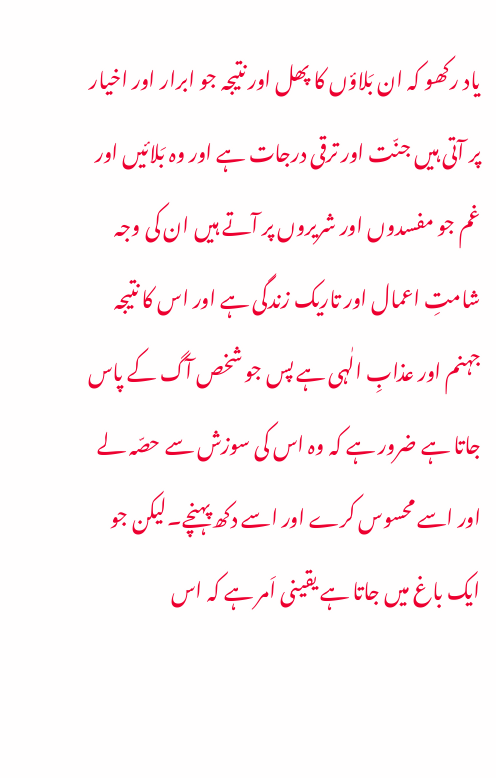یاد رکھو کہ ان بَلاؤں کا پھل اور نتیجہ جو ابرار اور اخیار پر آتی ہیں جنّت اور ترقی درجات ہے اور وہ بَلائیں اور غم جو مفسدوں اور شریروں پر آتے ہیں ان کی وجہ شامتِ اعمال اور تاریک زندگی ہے اور اس کا نتیجہ جہنم اور عذابِ الٰہی ہے پس جو شخص آگ کے پاس جاتا ہے ضرور ہے کہ وہ اس کی سوزش سے حصّہ لے اور اسے محسوس کرے اور اسے دکھ پہنچے۔لیکن جو ایک باغ میں جاتا ہے یقینی اَمر ہے کہ اس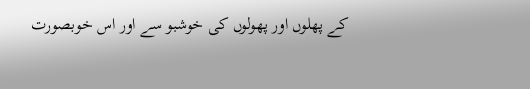کے پھلوں اور پھولوں کی خوشبو سے اور اس خوبصورت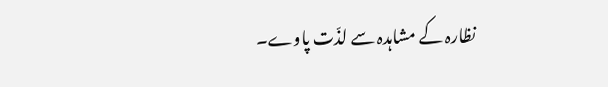نظارہ کے مشاہدہ سے لذّت پاوے۔